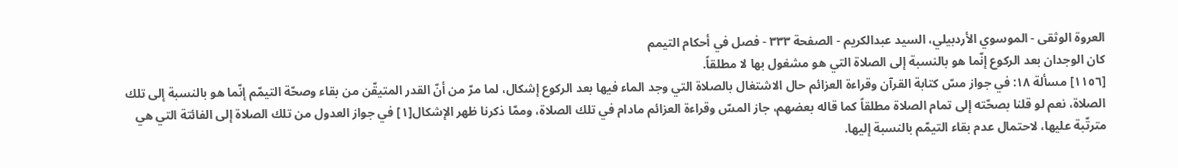العروة الوثقى - الموسوي الأردبيلي، السيد عبدالكريم - الصفحة ٣٣٣ - فصل في أحكام التيمم
كان الوجدان بعد الركوع إنّما هو بالنسبة إلى الصلاة التي هو مشغول بها لا مطلقاً.
[١١٥٦] مسألة ١٨: في جواز مسّ كتابة القرآن وقراءة العزائم حال الاشتغال بالصلاة التي وجد الماء فيها بعد الركوع إشكال، لما مرّ من أنّ القدر المتيقّن من بقاء وصحّة التيمّم إنّما هو بالنسبة إلى تلك الصلاة، نعم لو قلنا بصحّته إلى تمام الصلاة مطلقاً كما قاله بعضهم، جاز المسّ وقراءة العزائم مادام في تلك الصلاة، وممّا ذكرنا ظهر الإشكال[١] في جواز العدول من تلك الصلاة إلى الفائتة التي هي مترتّبة عليها، لاحتمال عدم بقاء التيمّم بالنسبة إليها.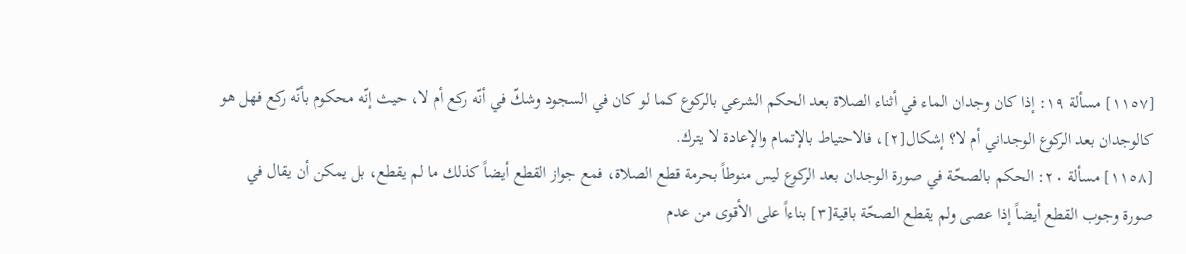[١١٥٧] مسألة ١٩: إذا كان وجدان الماء في أثناء الصلاة بعد الحكم الشرعي بالركوع كما لو كان في السجود وشكّ في أنّه ركع أم لا، حيث إنّه محكوم بأنّه ركع فهل هو كالوجدان بعد الركوع الوجداني أم لا؟ إشكال[٢]، فالاحتياط بالإتمام والإعادة لا يترك.
[١١٥٨] مسألة ٢٠: الحكم بالصحّة في صورة الوجدان بعد الركوع ليس منوطاً بحرمة قطع الصلاة، فمع جواز القطع أيضاً كذلك ما لم يقطع، بل يمكن أن يقال في صورة وجوب القطع أيضاً إذا عصى ولم يقطع الصحّة باقية[٣] بناءاً على الأقوى من عدم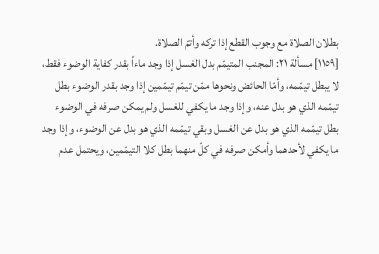بطلان الصلاة مع وجوب القطع إذا تركه وأتمّ الصلاة.
[١١٥٩] مسألة ٢١: المجنب المتيمّم بدل الغسل إذا وجد ماءاً بقدر كفاية الوضوء فقط، لا يبطل تيمّمه، وأمّا الحائض ونحوها ممّن تيمّم تيمّمين إذا وجد بقدر الوضوء بطل تيمّمه الذي هو بدل عنه، وإذا وجد ما يكفي للغسل ولم يمكن صرفه في الوضوء بطل تيمّمه الذي هو بدل عن الغسل وبقي تيمّمه الذي هو بدل عن الوضوء، وإذا وجد ما يكفي لأحدهما وأمكن صرفه في كلّ منهما بطل كلا التيمّمين، ويحتمل عدم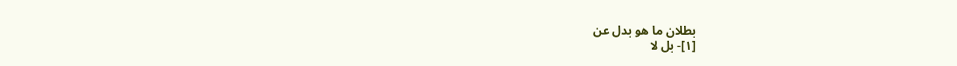بطلان ما هو بدل عن
[١]- بل لا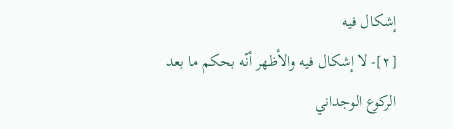إشكال فيه
[٢]- لا إشكال فيه والأظهر أنّه بحكم ما بعد الركوع الوجداني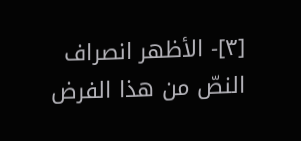[٣]- الأظهر انصراف النصّ من هذا الفرض